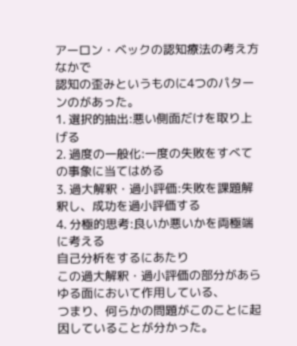アーロン・ベックの認知療法の考え方なかで
認知の歪みというものに4つのパターンのがあった。
1. 選択的抽出:悪い側面だけを取り上げる
2. 過度の一般化:一度の失敗をすべての事象に当てはめる
3. 過大解釈・過小評価:失敗を課題解釈し、成功を過小評価する
4. 分極的思考:良いか悪いかを両極端に考える
自己分析をするにあたり
この過大解釈・過小評価の部分があらゆる面において作用している、
つまり、何らかの問題がこのことに起因していることが分かった。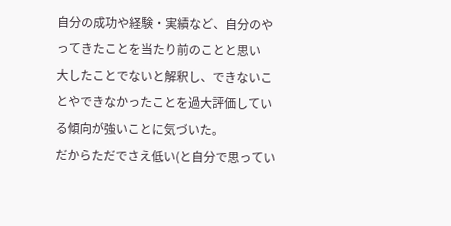自分の成功や経験・実績など、自分のやってきたことを当たり前のことと思い
大したことでないと解釈し、できないことやできなかったことを過大評価している傾向が強いことに気づいた。
だからただでさえ低い(と自分で思ってい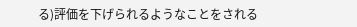る)評価を下げられるようなことをされる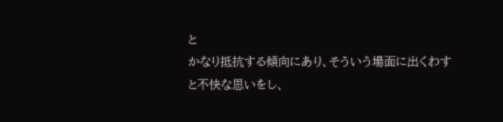と
かなり抵抗する傾向にあり、そういう場面に出くわすと不快な思いをし、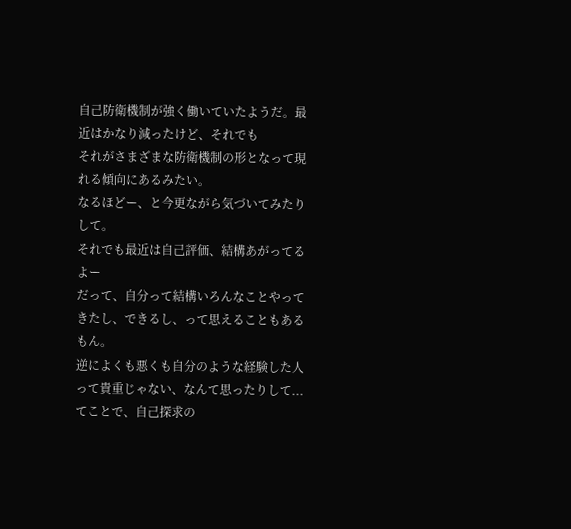自己防衛機制が強く働いていたようだ。最近はかなり減ったけど、それでも
それがさまざまな防衛機制の形となって現れる傾向にあるみたい。
なるほどー、と今更ながら気づいてみたりして。
それでも最近は自己評価、結構あがってるよー
だって、自分って結構いろんなことやってきたし、できるし、って思えることもあるもん。
逆によくも悪くも自分のような経験した人って貴重じゃない、なんて思ったりして...
てことで、自己探求の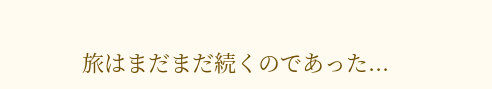旅はまだまだ続くのであった...